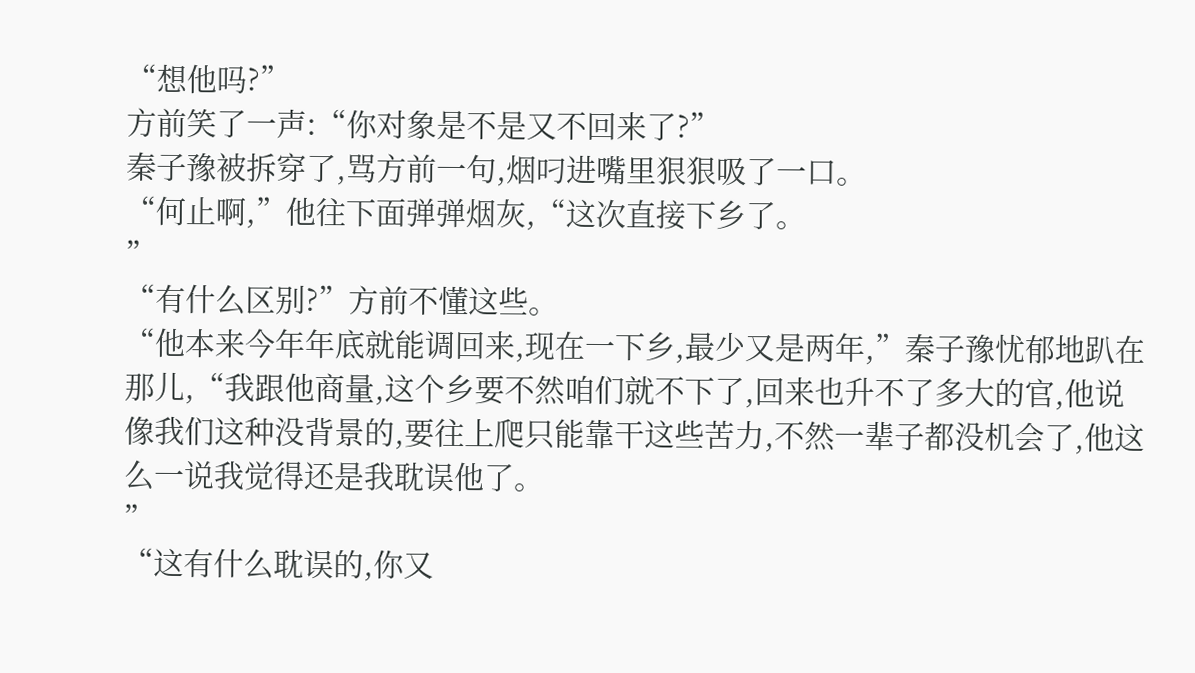“想他吗?”
方前笑了一声:“你对象是不是又不回来了?”
秦子豫被拆穿了,骂方前一句,烟叼进嘴里狠狠吸了一口。
“何止啊,”他往下面弹弹烟灰,“这次直接下乡了。
”
“有什么区别?”方前不懂这些。
“他本来今年年底就能调回来,现在一下乡,最少又是两年,”秦子豫忧郁地趴在那儿,“我跟他商量,这个乡要不然咱们就不下了,回来也升不了多大的官,他说像我们这种没背景的,要往上爬只能靠干这些苦力,不然一辈子都没机会了,他这么一说我觉得还是我耽误他了。
”
“这有什么耽误的,你又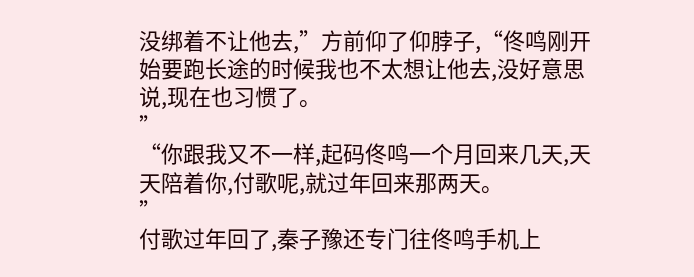没绑着不让他去,”方前仰了仰脖子,“佟鸣刚开始要跑长途的时候我也不太想让他去,没好意思说,现在也习惯了。
”
“你跟我又不一样,起码佟鸣一个月回来几天,天天陪着你,付歌呢,就过年回来那两天。
”
付歌过年回了,秦子豫还专门往佟鸣手机上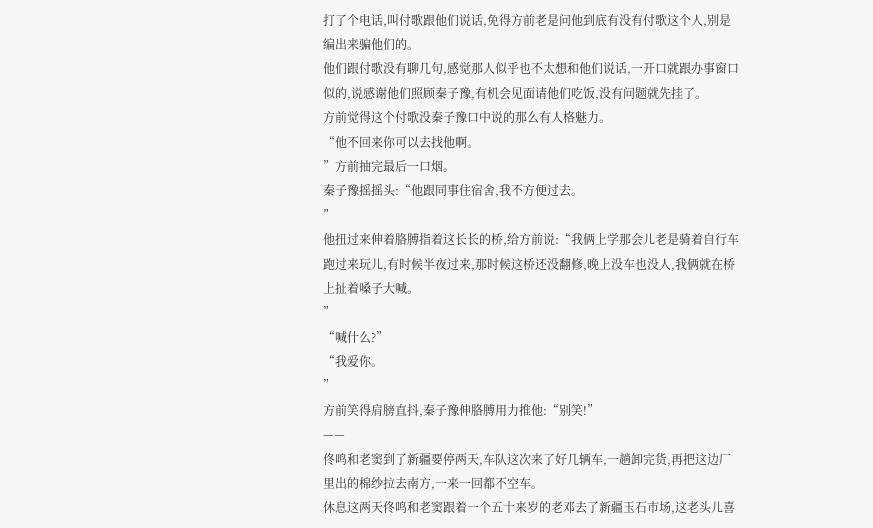打了个电话,叫付歌跟他们说话,免得方前老是问他到底有没有付歌这个人,别是编出来骗他们的。
他们跟付歌没有聊几句,感觉那人似乎也不太想和他们说话,一开口就跟办事窗口似的,说感谢他们照顾秦子豫,有机会见面请他们吃饭,没有问题就先挂了。
方前觉得这个付歌没秦子豫口中说的那么有人格魅力。
“他不回来你可以去找他啊。
”方前抽完最后一口烟。
秦子豫摇摇头:“他跟同事住宿舍,我不方便过去。
”
他扭过来伸着胳膊指着这长长的桥,给方前说:“我俩上学那会儿老是骑着自行车跑过来玩儿,有时候半夜过来,那时候这桥还没翻修,晚上没车也没人,我俩就在桥上扯着嗓子大喊。
”
“喊什么?”
“我爱你。
”
方前笑得肩膀直抖,秦子豫伸胳膊用力推他:“别笑!”
——
佟鸣和老窦到了新疆要停两天,车队这次来了好几辆车,一趟卸完货,再把这边厂里出的棉纱拉去南方,一来一回都不空车。
休息这两天佟鸣和老窦跟着一个五十来岁的老邓去了新疆玉石市场,这老头儿喜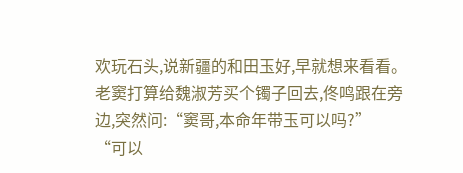欢玩石头,说新疆的和田玉好,早就想来看看。
老窦打算给魏淑芳买个镯子回去,佟鸣跟在旁边,突然问:“窦哥,本命年带玉可以吗?”
“可以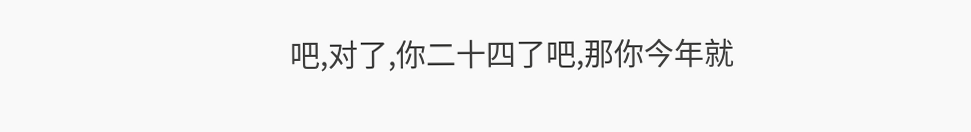吧,对了,你二十四了吧,那你今年就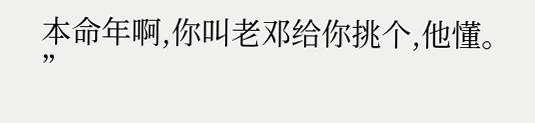本命年啊,你叫老邓给你挑个,他懂。
”